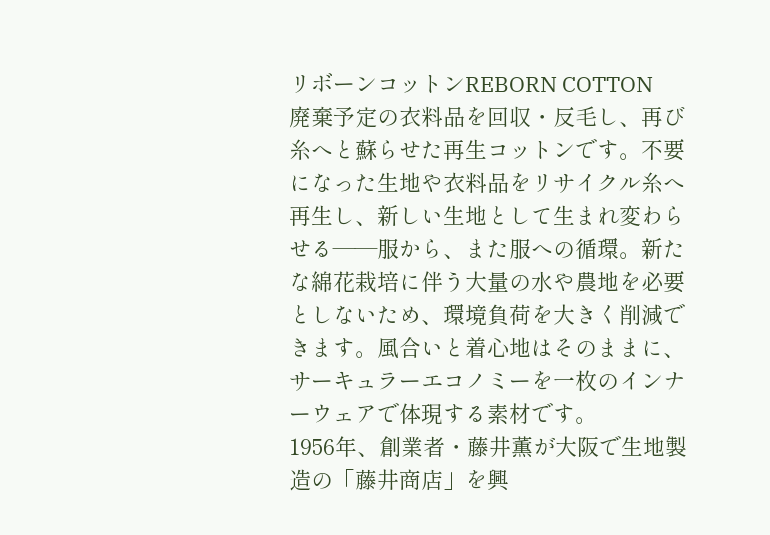リボーンコットンREBORN COTTON
廃棄予定の衣料品を回収・反毛し、再び糸へと蘇らせた再生コットンです。不要になった生地や衣料品をリサイクル糸へ再生し、新しい生地として生まれ変わらせる——服から、また服への循環。新たな綿花栽培に伴う大量の水や農地を必要としないため、環境負荷を大きく削減できます。風合いと着心地はそのままに、サーキュラーエコノミーを一枚のインナーウェアで体現する素材です。
1956年、創業者・藤井薫が大阪で生地製造の「藤井商店」を興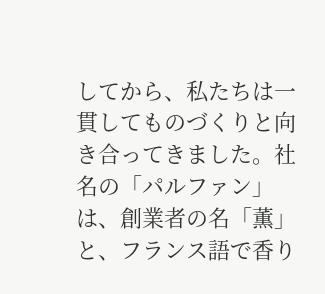してから、私たちは一貫してものづくりと向き合ってきました。社名の「パルファン」は、創業者の名「薫」と、フランス語で香り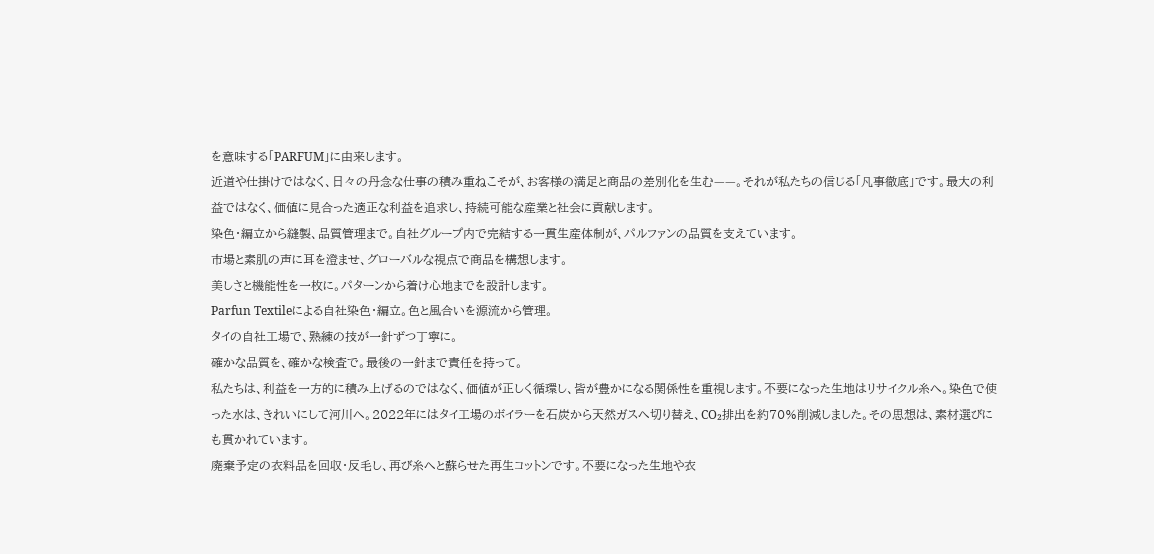を意味する「PARFUM」に由来します。
近道や仕掛けではなく、日々の丹念な仕事の積み重ねこそが、お客様の満足と商品の差別化を生む——。それが私たちの信じる「凡事徹底」です。最大の利益ではなく、価値に見合った適正な利益を追求し、持続可能な産業と社会に貢献します。
染色・編立から縫製、品質管理まで。自社グループ内で完結する一貫生産体制が、パルファンの品質を支えています。
市場と素肌の声に耳を澄ませ、グローバルな視点で商品を構想します。
美しさと機能性を一枚に。パターンから着け心地までを設計します。
Parfun Textileによる自社染色・編立。色と風合いを源流から管理。
タイの自社工場で、熟練の技が一針ずつ丁寧に。
確かな品質を、確かな検査で。最後の一針まで責任を持って。
私たちは、利益を一方的に積み上げるのではなく、価値が正しく循環し、皆が豊かになる関係性を重視します。不要になった生地はリサイクル糸へ。染色で使った水は、きれいにして河川へ。2022年にはタイ工場のボイラーを石炭から天然ガスへ切り替え、CO₂排出を約70%削減しました。その思想は、素材選びにも貫かれています。
廃棄予定の衣料品を回収・反毛し、再び糸へと蘇らせた再生コットンです。不要になった生地や衣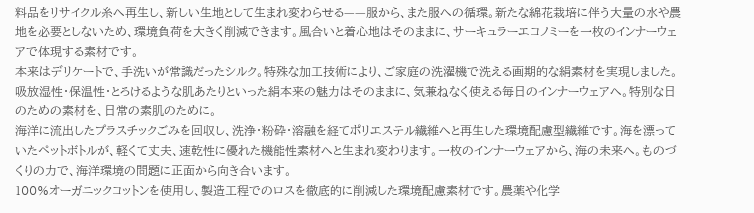料品をリサイクル糸へ再生し、新しい生地として生まれ変わらせる——服から、また服への循環。新たな綿花栽培に伴う大量の水や農地を必要としないため、環境負荷を大きく削減できます。風合いと着心地はそのままに、サーキュラーエコノミーを一枚のインナーウェアで体現する素材です。
本来はデリケートで、手洗いが常識だったシルク。特殊な加工技術により、ご家庭の洗濯機で洗える画期的な絹素材を実現しました。吸放湿性・保温性・とろけるような肌あたりといった絹本来の魅力はそのままに、気兼ねなく使える毎日のインナーウェアへ。特別な日のための素材を、日常の素肌のために。
海洋に流出したプラスチックごみを回収し、洗浄・粉砕・溶融を経てポリエステル繊維へと再生した環境配慮型繊維です。海を漂っていたペットボトルが、軽くて丈夫、速乾性に優れた機能性素材へと生まれ変わります。一枚のインナーウェアから、海の未来へ。ものづくりの力で、海洋環境の問題に正面から向き合います。
100%オーガニックコットンを使用し、製造工程でのロスを徹底的に削減した環境配慮素材です。農薬や化学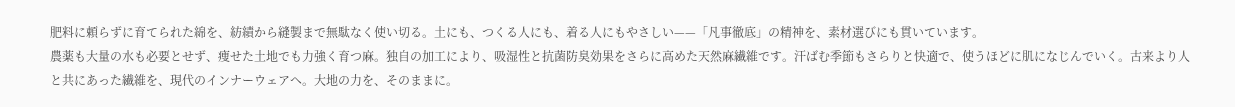肥料に頼らずに育てられた綿を、紡績から縫製まで無駄なく使い切る。土にも、つくる人にも、着る人にもやさしい——「凡事徹底」の精神を、素材選びにも貫いています。
農薬も大量の水も必要とせず、痩せた土地でも力強く育つ麻。独自の加工により、吸湿性と抗菌防臭効果をさらに高めた天然麻繊維です。汗ばむ季節もさらりと快適で、使うほどに肌になじんでいく。古来より人と共にあった繊維を、現代のインナーウェアへ。大地の力を、そのままに。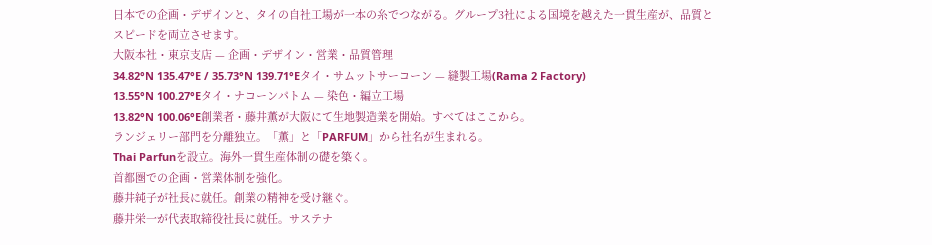日本での企画・デザインと、タイの自社工場が一本の糸でつながる。グループ3社による国境を越えた一貫生産が、品質とスピードを両立させます。
大阪本社・東京支店 — 企画・デザイン・営業・品質管理
34.82°N 135.47°E / 35.73°N 139.71°Eタイ・サムットサーコーン — 縫製工場(Rama 2 Factory)
13.55°N 100.27°Eタイ・ナコーンパトム — 染色・編立工場
13.82°N 100.06°E創業者・藤井薫が大阪にて生地製造業を開始。すべてはここから。
ランジェリー部門を分離独立。「薫」と「PARFUM」から社名が生まれる。
Thai Parfunを設立。海外一貫生産体制の礎を築く。
首都圏での企画・営業体制を強化。
藤井純子が社長に就任。創業の精神を受け継ぐ。
藤井栄一が代表取締役社長に就任。サステナ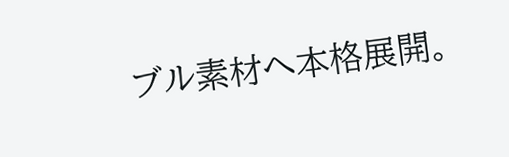ブル素材へ本格展開。